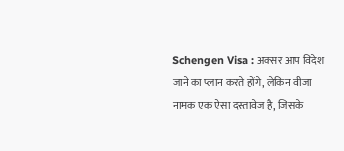Schengen Visa : अक्सर आप विदेश जाने का प्लान करते होंगे, लेकिन वीजा नामक एक ऐसा दस्तावेज है, जिसके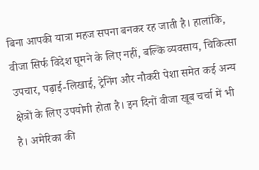बिना आपकी यात्रा महज सपना बनकर रह जाती है। हालांकि, वीजा सिर्फ विदेश घूमने के लिए नहीं, बल्कि व्यवसाय, चिकित्सा उपचार, पढ़ाई-लिखाई, ट्रेनिंग और नौकरी पेशा समेत कई अन्य क्षेत्रों के लिए उपयोगी होता है। इन दिनों वीजा खूब चर्चा में भी है। अमेरिका की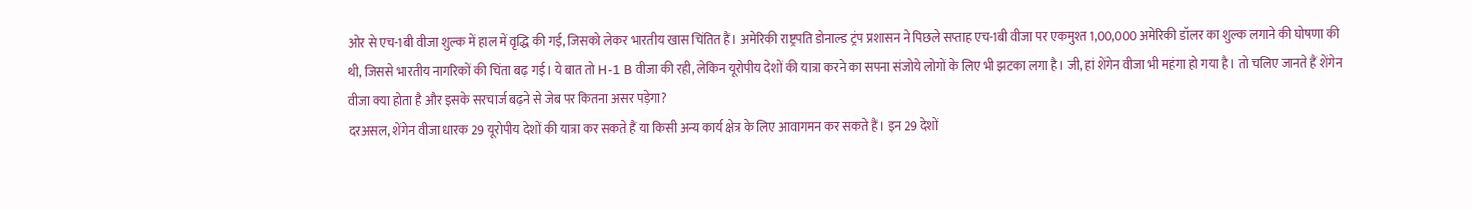ओर से एच-1बी वीजा शुल्क में हाल में वृद्धि की गई, जिसको लेकर भारतीय खास चिंतित हैं। अमेरिकी राष्ट्रपति डोनाल्ड ट्रंप प्रशासन ने पिछले सप्ताह एच-1बी वीजा पर एकमुश्त 1,00,000 अमेरिकी डॉलर का शुल्क लगाने की घोषणा की थी, जिससे भारतीय नागरिकों की चिंता बढ़ गई। ये बात तो H-1 B वीजा की रही, लेकिन यूरोपीय देशों की यात्रा करने का सपना संजोये लोगों के लिए भी झटका लगा है। जी, हां शेंगेन वीजा भी महंगा हो गया है। तो चलिए जानते हैं शेंगेन वीजा क्या होता है और इसके सरचार्ज बढ़ने से जेब पर कितना असर पड़ेगा?
दरअसल, शेंगेन वीजा धारक 29 यूरोपीय देशों की यात्रा कर सकते हैं या किसी अन्य कार्य क्षेत्र के लिए आवागमन कर सकते हैं। इन 29 देशों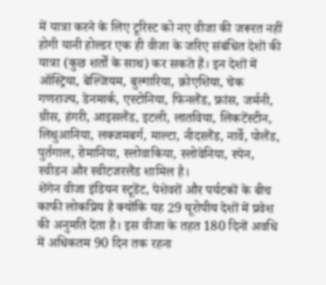में यात्रा करने के लिए टूरिस्ट को नए वीजा की जरूरत नहीं होगी यानी होल्डर एक ही वीजा के जरिए संबंधित देशों की यात्रा (कुछ शर्तों के साथ) कर सकते हैं। इन देशों में ऑस्ट्रिया, बेल्जियम, बुल्गारिया, क्रोएशिया, चेक गणराज्य, डेनमार्क, एस्टोनिया, फिनलैंड, फ्रांस, जर्मनी, ग्रीस, हंगरी, आइसलैंड, इटली, लातविया, लिकटेंस्टीन, लिथुआनिया, लक्जमबर्ग, माल्टा, नीदरलैंड, नार्वे, पोलैंड, पुर्तगाल, रोमानिया, स्लोवाकिया, स्लोवेनिया, स्पेन, स्वीडन और स्वीटजरलैंड शामिल है।
शेंगेन वीजा इंडियन स्टूडेंट, पेशेवरों और पर्यटकों के बीच काफी लोकप्रिय है क्योंकि यह 29 यूरोपीय देशों में प्रवेश की अनुमति देता है। इस वीजा के तहत 180 दिनों अवधि में अधिकतम 90 दिन तक रहना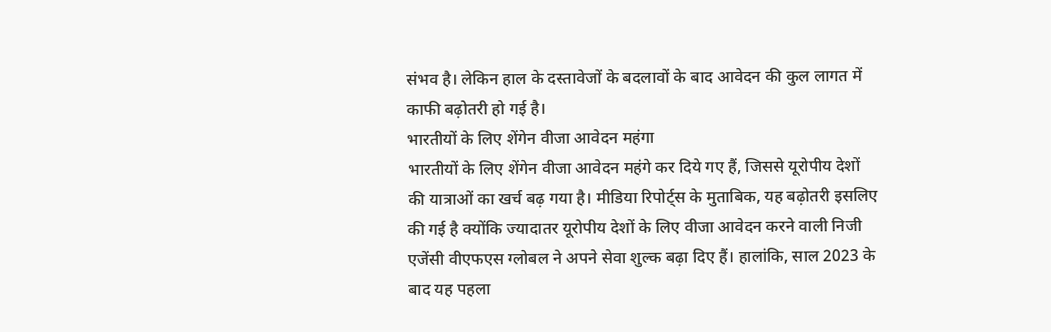संभव है। लेकिन हाल के दस्तावेजों के बदलावों के बाद आवेदन की कुल लागत में काफी बढ़ोतरी हो गई है।
भारतीयों के लिए शेंगेन वीजा आवेदन महंगा
भारतीयों के लिए शेंगेन वीजा आवेदन महंगे कर दिये गए हैं, जिससे यूरोपीय देशों की यात्राओं का खर्च बढ़ गया है। मीडिया रिपोर्ट्स के मुताबिक, यह बढ़ोतरी इसलिए की गई है क्योंकि ज्यादातर यूरोपीय देशों के लिए वीजा आवेदन करने वाली निजी एजेंसी वीएफएस ग्लोबल ने अपने सेवा शुल्क बढ़ा दिए हैं। हालांकि, साल 2023 के बाद यह पहला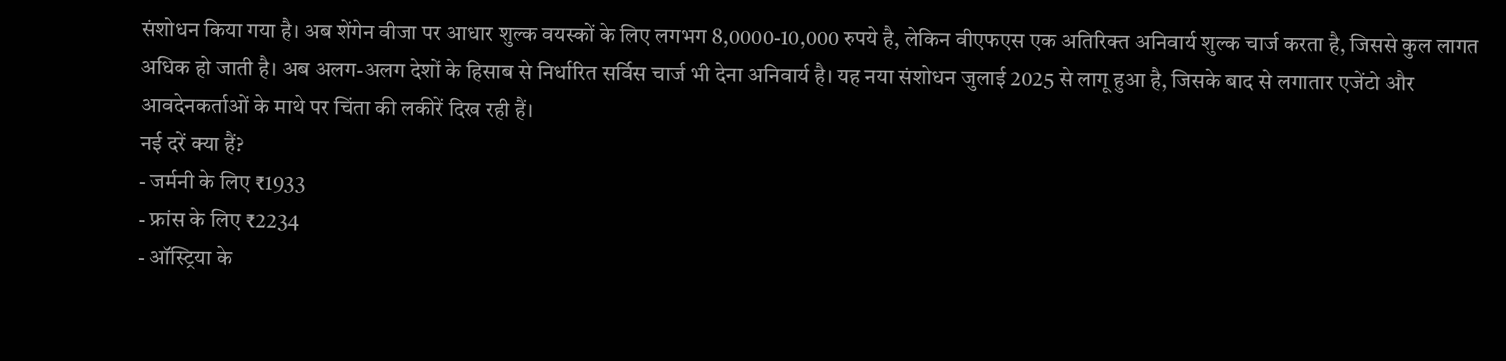संशोधन किया गया है। अब शेंगेन वीजा पर आधार शुल्क वयस्कों के लिए लगभग 8,0000-10,000 रुपये है, लेकिन वीएफएस एक अतिरिक्त अनिवार्य शुल्क चार्ज करता है, जिससे कुल लागत अधिक हो जाती है। अब अलग-अलग देशों के हिसाब से निर्धारित सर्विस चार्ज भी देना अनिवार्य है। यह नया संशोधन जुलाई 2025 से लागू हुआ है, जिसके बाद से लगातार एजेंटो और आवदेनकर्ताओं के माथे पर चिंता की लकीरें दिख रही हैं।
नई दरें क्या हैं?
- जर्मनी के लिए ₹1933
- फ्रांस के लिए ₹2234
- ऑस्ट्रिया के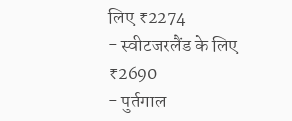लिए ₹2274
- स्वीटजरलैंड के लिए ₹2690
- पुर्तगाल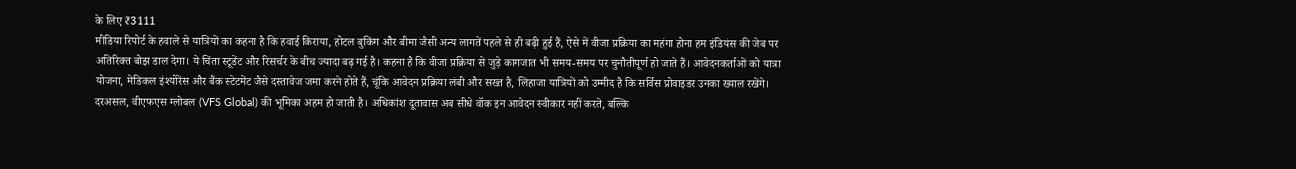के लिए ₹3111
मीडिया रिपोर्ट के हवाले से यात्रियों का कहना है कि हवाई किराया, होटल बुकिंग और बीमा जैसी अन्य लागतें पहले से ही बढ़ी हुई हैं, ऐसे में वीजा प्रक्रिया का महंगा होना हम इंडियंस की जेब पर अतिरिक्त बोझ डाल देगा। ये चिंता स्टूडेंट और रिसर्चर के बीच ज्यादा बढ़ गई है। कहना है कि वीजा प्रक्रिया से जुड़े कागजात भी समय-समय पर चुनौतीपूर्ण हो जाते हैं। आवेदनकर्ताओं को यात्रा योजना, मेडिकल इंश्योरेंस और बैंक स्टेटमेंट जैसे दस्तावेज जमा करने होते हैं, चूंकि आवेदन प्रक्रिया लंबी और सख्त है, लिहाजा यात्रियों को उम्मीद है कि सर्विस प्रोवाइडर उनका ख्याल रखेंगे।
दरअसल, वीएफएस ग्लोबल (VFS Global) की भूमिका अहम हो जाती है। अधिकांश दूतावास अब सीधे वॉक इन आवेदन स्वीकार नहीं करते, बल्कि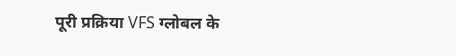पूरी प्रक्रिया VFS ग्लोबल के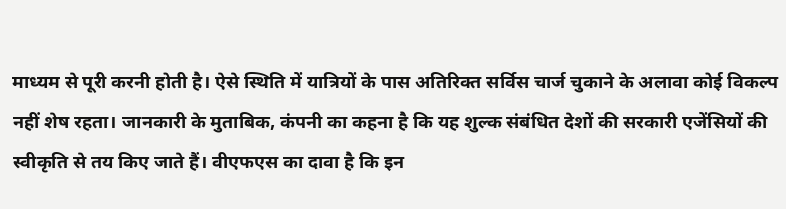माध्यम से पूरी करनी होती है। ऐसे स्थिति में यात्रियों के पास अतिरिक्त सर्विस चार्ज चुकाने के अलावा कोई विकल्प नहीं शेष रहता। जानकारी के मुताबिक, कंपनी का कहना है कि यह शुल्क संबंधित देशों की सरकारी एजेंसियों की स्वीकृति से तय किए जाते हैं। वीएफएस का दावा है कि इन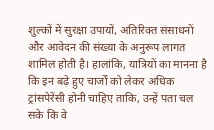शुल्कों में सुरक्षा उपायों, अतिरिक्त संसाधनों और आवेदन की संख्या के अनुरूप लागत शामिल होती है। हालांकि, यात्रियों का मानना है कि इन बढ़े हुए चार्जों को लेकर अधिक ट्रांसपेरेंसी होनी चाहिए ताकि, उन्हें पता चल सके कि वे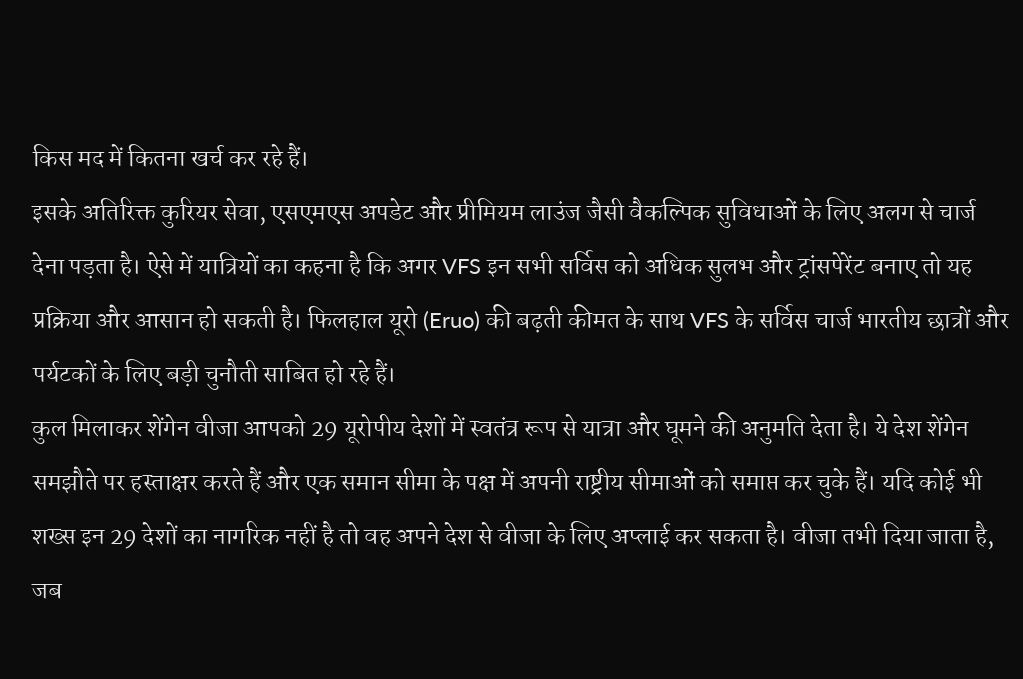किस मद में कितना खर्च कर रहे हैं।
इसके अतिरिक्त कुरियर सेवा, एसएमएस अपडेट और प्रीमियम लाउंज जैसी वैकल्पिक सुविधाओं के लिए अलग से चार्ज देना पड़ता है। ऐसे में यात्रियों का कहना है कि अगर VFS इन सभी सर्विस को अधिक सुलभ और ट्रांसपेरेंट बनाए तो यह प्रक्रिया और आसान हो सकती है। फिलहाल यूरो (Eruo) की बढ़ती कीमत के साथ VFS के सर्विस चार्ज भारतीय छात्रों और पर्यटकों के लिए बड़ी चुनौती साबित हो रहे हैं।
कुल मिलाकर शेंगेन वीजा आपको 29 यूरोपीय देशों में स्वतंत्र रूप से यात्रा और घूमने की अनुमति देता है। ये देश शेंगेन समझौते पर हस्ताक्षर करते हैं और एक समान सीमा के पक्ष में अपनी राष्ट्रीय सीमाओं को समाप्त कर चुके हैं। यदि कोई भी शख्स इन 29 देशों का नागरिक नहीं है तो वह अपने देश से वीजा के लिए अप्लाई कर सकता है। वीजा तभी दिया जाता है, जब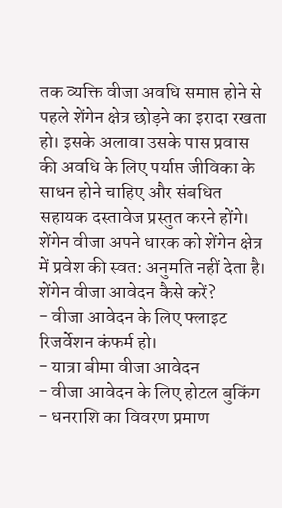तक व्यक्ति वीजा अवधि समाप्त होने से पहले शेंगेन क्षेत्र छोड़ने का इरादा रखता हो। इसके अलावा उसके पास प्रवास की अवधि के लिए पर्याप्त जीविका के साधन होने चाहिए और संबधित सहायक दस्तावेज प्रस्तुत करने होंगे। शेंगेन वीजा अपने धारक को शेंगेन क्षेत्र में प्रवेश की स्वत: अनुमति नहीं देता है।
शेंगेन वीजा आवेदन कैसे करें?
- वीजा आवेदन के लिए फ्लाइट रिजर्वेशन कंफर्म हो।
- यात्रा बीमा वीजा आवेदन
- वीजा आवेदन के लिए होटल बुकिंग
- धनराशि का विवरण प्रमाण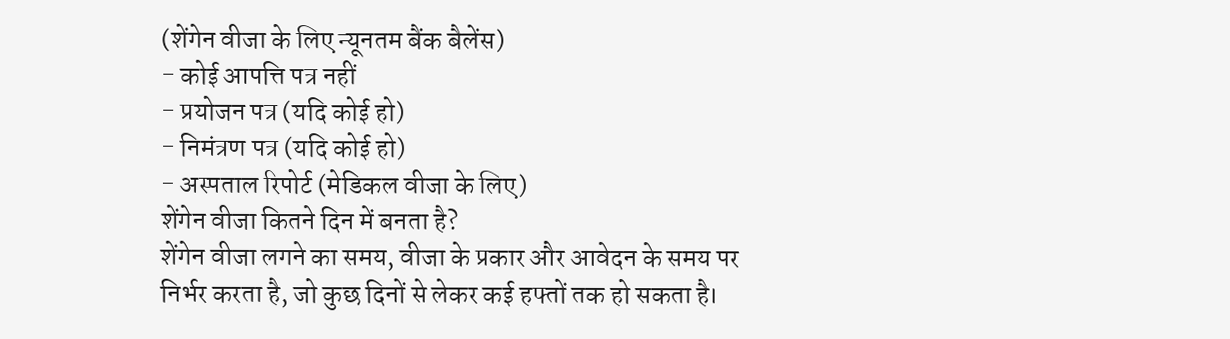(शेंगेन वीजा के लिए न्यूनतम बैंक बैलेंस)
- कोई आपत्ति पत्र नहीं
- प्रयोजन पत्र (यदि कोई हो)
- निमंत्रण पत्र (यदि कोई हो)
- अस्पताल रिपोर्ट (मेडिकल वीजा के लिए)
शेंगेन वीजा कितने दिन में बनता है?
शेंगेन वीजा लगने का समय, वीजा के प्रकार और आवेदन के समय पर निर्भर करता है, जो कुछ दिनों से लेकर कई हफ्तों तक हो सकता है।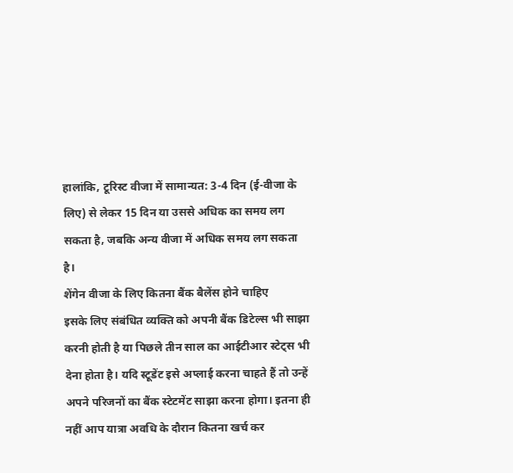हालांकि, टूरिस्ट वीजा में सामान्यत: 3-4 दिन (ई-वीजा के लिए) से लेकर 15 दिन या उससे अधिक का समय लग सकता है, जबकि अन्य वीजा में अधिक समय लग सकता है।
शेंगेन वीजा के लिए कितना बैंक बैलेंस होने चाहिए
इसके लिए संबंधित व्यक्ति को अपनी बैंक डिटेल्स भी साझा करनी होती है या पिछले तीन साल का आईटीआर स्टेट्स भी देना होता है। यदि स्टूडेंट इसे अप्लाई करना चाहते हैं तो उन्हें अपने परिजनों का बैंक स्टेटमेंट साझा करना होगा। इतना ही नहीं आप यात्रा अवधि के दौरान कितना खर्च कर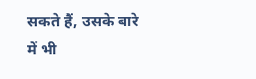सकते हैं, उसके बारे में भी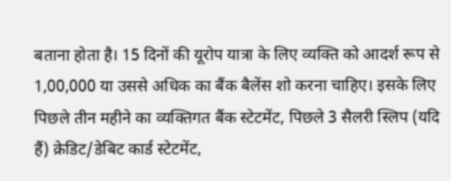बताना होता है। 15 दिनों की यूरोप यात्रा के लिए व्यक्ति को आदर्श रूप से 1,00,000 या उससे अधिक का बैंक बैलेंस शो करना चाहिए। इसके लिए पिछले तीन महीने का व्यक्तिगत बैंक स्टेटमेंट, पिछले 3 सैलरी स्लिप (यदि हैं) क्रेडिट/डेबिट कार्ड स्टेटमेंट,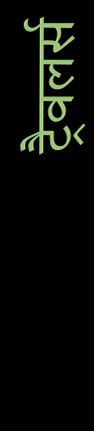ट्रैवलर्स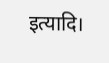इत्यादि।